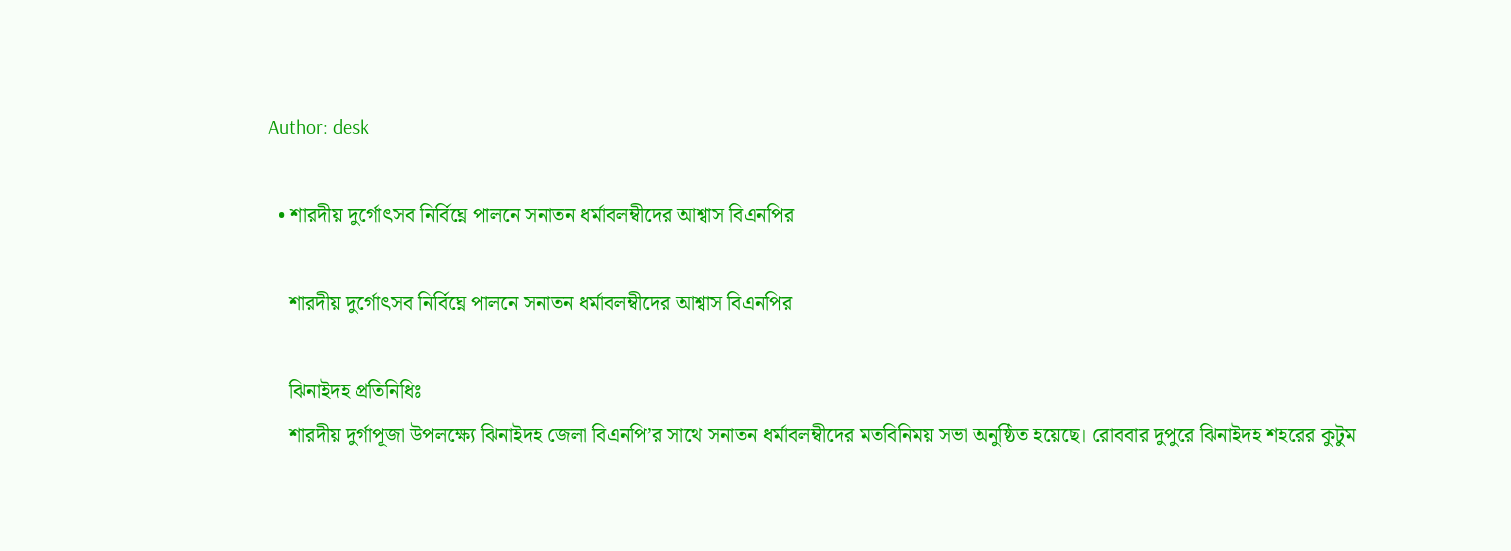Author: desk

  • শারদীয় দুর্গোৎসব নির্বিঘ্নে পালনে সনাতন ধর্মাবলম্বীদের আশ্বাস বিএনপির

    শারদীয় দুর্গোৎসব নির্বিঘ্নে পালনে সনাতন ধর্মাবলম্বীদের আশ্বাস বিএনপির

    ঝিনাইদহ প্রতিনিধিঃ
    শারদীয় দুর্গাপূজা উপলক্ষ্যে ঝিনাইদহ জেলা বিএনপি’র সাথে সনাতন ধর্মাবলম্বীদের মতবিনিময় সভা অনুষ্ঠিত হয়েছে। রোববার দুপুরে ঝিনাইদহ শহরের কুটুম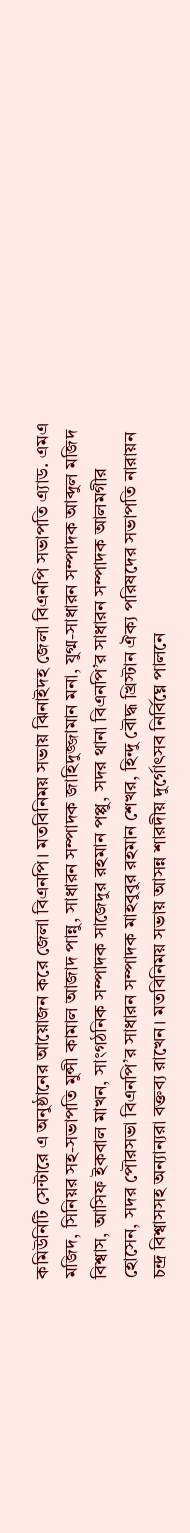কমিউনিটি সেন্টারে এ অনুষ্ঠানের আয়োজন করে জেলা বিএনপি। মতবিনিময় সভায় ঝিনাইদহ জেলা বিএনপি সভাপতি এ্যাড. এমএ মজিদ, সিনিয়র সহ-সভাপতি মুন্সী কামাল আজাদ পান্নু, সাধারন সম্পাদক জাহিদুজ্জামান মনা, যুগ্ম-সাধারন সম্পাদক আব্দুল মজিদ বিশ্বাস, আসিফ ইকবাল মাখন, সাংগঠনিক সম্পাদক সাজেদুর রহমান পপ্পু, সদর থানা বিএনপি’র সাধারন সম্পাদক আলমগীর হোসেন, সদর পৌরসভা বিএনপি’র সাধারন সম্পাদক মাহবুবুর রহমান শেখর, হিন্দু বৌদ্ধ খ্রিস্টান ঐক্য পরিষদের সভাপতি নারায়ন চন্দ্র বিশ্বাসসহ অন্যান্যরা বক্তব্য রাখেন। মতবিনিময় সভায় আসন্ন শারদীয় দুর্গোৎসব নির্বিঘ্নে পালনে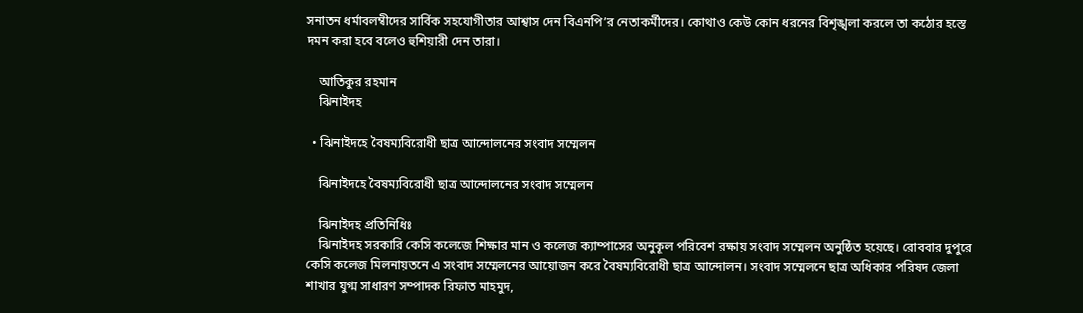সনাতন ধর্মাবলম্বীদের সার্বিক সহযোগীতার আশ্বাস দেন বিএনপি’র নেতাকর্মীদের। কোথাও কেউ কোন ধরনের বিশৃঙ্খলা করলে তা কঠোর হস্তে দমন করা হবে বলেও হুশিয়ারী দেন তারা।

    আতিকুর রহমান
    ঝিনাইদহ

  • ঝিনাইদহে বৈষম্যবিরোধী ছাত্র আন্দোলনের সংবাদ সম্মেলন

    ঝিনাইদহে বৈষম্যবিরোধী ছাত্র আন্দোলনের সংবাদ সম্মেলন

    ঝিনাইদহ প্রতিনিধিঃ
    ঝিনাইদহ সরকারি কেসি কলেজে শিক্ষার মান ও কলেজ ক্যাম্পাসের অনুকূল পরিবেশ রক্ষায় সংবাদ সম্মেলন অনুষ্ঠিত হয়েছে। রোববার দুপুরে কেসি কলেজ মিলনায়তনে এ সংবাদ সম্মেলনের আয়োজন করে বৈষম্যবিরোধী ছাত্র আন্দোলন। সংবাদ সম্মেলনে ছাত্র অধিকার পরিষদ জেলা শাখার যুগ্ম সাধারণ সম্পাদক রিফাত মাহমুদ,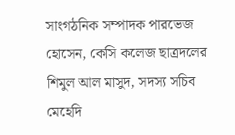সাংগঠনিক সম্পাদক পারভেজ হোসেন, কেসি কলেজ ছাত্রদলের শিমুল আল মাসুদ, সদস্য সচিব মেহেদি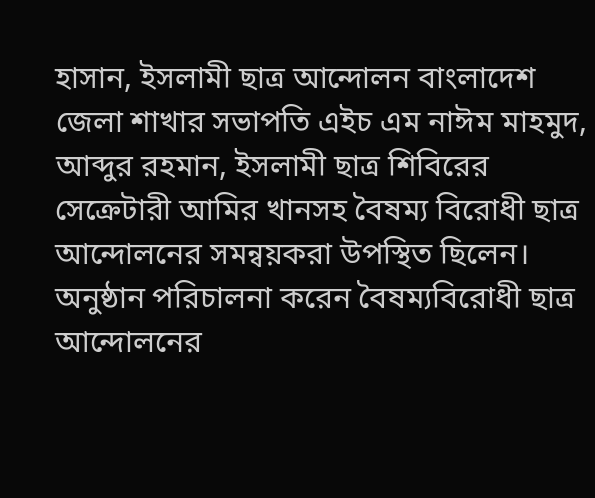হাসান, ইসলামী ছাত্র আন্দোলন বাংলাদেশ জেলা শাখার সভাপতি এইচ এম নাঈম মাহমুদ, আব্দুর রহমান, ইসলামী ছাত্র শিবিরের সেক্রেটারী আমির খানসহ বৈষম্য বিরোধী ছাত্র আন্দোলনের সমন্বয়করা উপস্থিত ছিলেন। অনুষ্ঠান পরিচালনা করেন বৈষম্যবিরোধী ছাত্র আন্দোলনের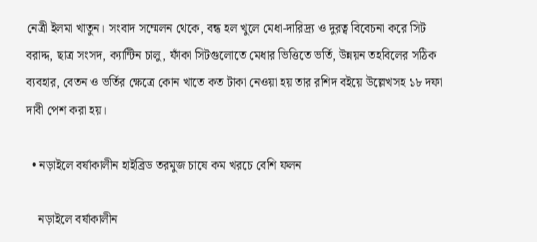নেত্রী ইলমা খাতুন। সংবাদ সম্মেলন থেকে, বন্ধ হল খুলে মেধা-দারিদ্র্য ও দুরত্ব বিবেচনা করে সিট বরাদ্দ, ছাত্র সংসদ, ক্যান্টিন চালু, ফাঁকা সিটগুলোতে মেধার ভিত্তিতে ভর্তি, উন্নয়ন তহবিলের সঠিক ব্যবহার, বেতন ও ভর্তির ক্ষেত্রে কোন খাতে কত টাকা নেওয়া হয় তার রশিদ বইয়ে উল্লেখসহ ১৮ দফা দাবী পেশ করা হয়।

  • নড়াইলে বর্ষাকালীন হাইব্রিড তরমুজ চাষে কম খরচে বেশি ফলন

    নড়াইলে বর্ষাকালীন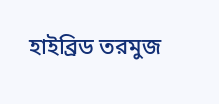হাইব্রিড তরমুজ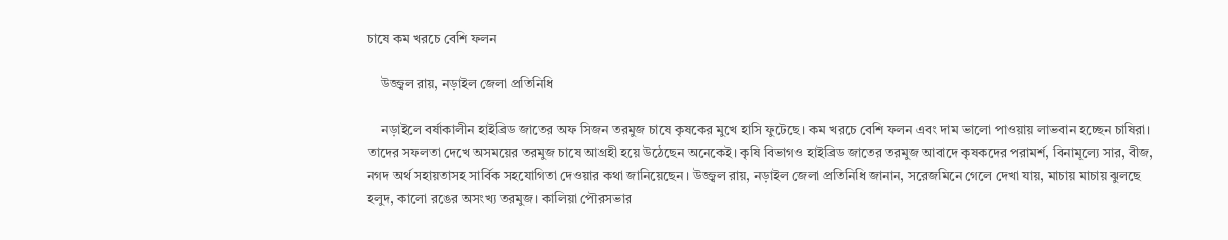চাষে কম খরচে বেশি ফলন

    উজ্জ্বল রায়, নড়াইল জেলা প্রতিনিধি

    নড়াইলে বর্ষাকালীন হাইব্রিড জাতের অফ সিজন তরমুজ চাষে কৃষকের মুখে হাসি ফুটেছে। কম খরচে বেশি ফলন এবং দাম ভালো পাওয়ায় লাভবান হচ্ছেন চাষিরা। তাদের সফলতা দেখে অসময়ের তরমুজ চাষে আগ্রহী হয়ে উঠেছেন অনেকেই। কৃষি বিভাগও হাইব্রিড জাতের তরমুজ আবাদে কৃষকদের পরামর্শ, বিনামূল্যে সার, বীজ, নগদ অর্থ সহায়তাসহ সার্বিক সহযোগিতা দেওয়ার কথা জানিয়েছেন। উজ্জ্বল রায়, নড়াইল জেলা প্রতিনিধি জানান, সরেজমিনে গেলে দেখা যায়, মাচায় মাচায় ঝুলছে হলুদ, কালো রঙের অসংখ্য তরমুজ। কালিয়া পৌরসভার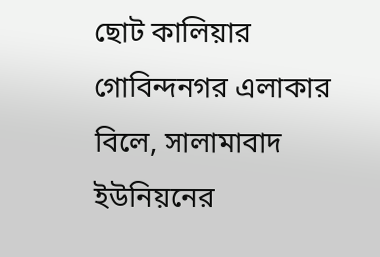ছোট কালিয়ার গোবিন্দনগর এলাকার বিলে, সালামাবাদ ইউনিয়নের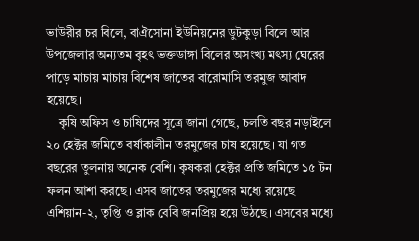ভাউরীর চর বিলে, বাঐসোনা ইউনিয়নের ডুটকুড়া বিলে আর উপজেলার অন্যতম বৃহৎ ভক্তডাঙ্গা বিলের অসংখ্য মৎস্য ঘেরের পাড়ে মাচায় মাচায় বিশেষ জাতের বারোমাসি তরমুজ আবাদ হয়েছে।
    কৃষি অফিস ও চাষিদের সূত্রে জানা গেছে, চলতি বছর নড়াইলে ২০ হেক্টর জমিতে বর্ষাকালীন তরমুজের চাষ হয়েছে। যা গত বছরের তুলনায় অনেক বেশি। কৃষকরা হেক্টর প্রতি জমিতে ১৫ টন ফলন আশা করছে। এসব জাতের তরমুজের মধ্যে রয়েছে এশিয়ান-২, তৃপ্তি ও ব্লাক বেবি জনপ্রিয় হয়ে উঠছে। এসবের মধ্যে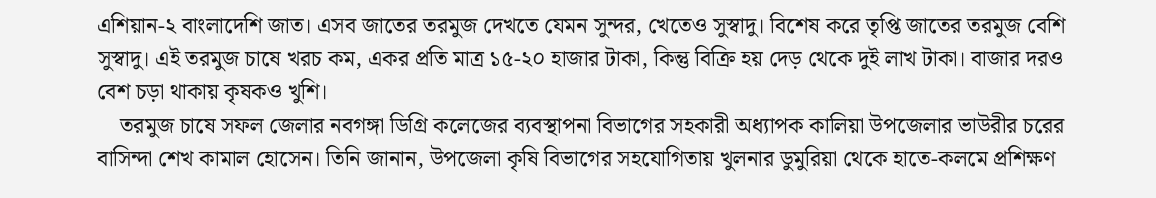এশিয়ান-২ বাংলাদেশি জাত। এসব জাতের তরমুজ দেখতে যেমন সুন্দর, খেতেও সুস্বাদু। বিশেষ করে তৃপ্তি জাতের তরমুজ বেশি সুস্বাদু। এই তরমুজ চাষে খরচ কম, একর প্রতি মাত্র ১৫-২০ হাজার টাকা, কিন্তু বিক্রি হয় দেড় থেকে দুই লাখ টাকা। বাজার দরও বেশ চড়া থাকায় কৃষকও খুশি।
    তরমুজ চাষে সফল জেলার নবগঙ্গা ডিগ্রি কলেজের ব্যবস্থাপনা বিভাগের সহকারী অধ্যাপক কালিয়া উপজেলার ভাউরীর চরের বাসিন্দা শেখ কামাল হোসেন। তিনি জানান, উপজেলা কৃষি বিভাগের সহযোগিতায় খুলনার ডুমুরিয়া থেকে হাতে-কলমে প্রশিক্ষণ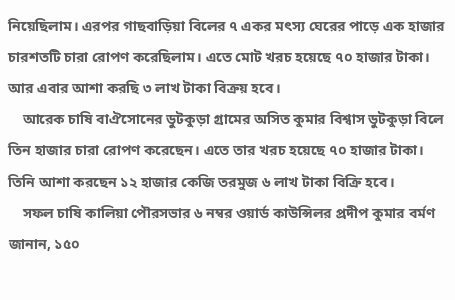নিয়েছিলাম। এরপর গাছবাড়িয়া বিলের ৭ একর মৎস্য ঘেরের পাড়ে এক হাজার চারশতটি চারা রোপণ করেছিলাম। এতে মোট খরচ হয়েছে ৭০ হাজার টাকা। আর এবার আশা করছি ৩ লাখ টাকা বিক্রয় হবে।
    আরেক চাষি বাঐসোনের ডুটকুড়া গ্রামের অসিত কুমার বিশ্বাস ডুটকুড়া বিলে তিন হাজার চারা রোপণ করেছেন। এতে তার খরচ হয়েছে ৭০ হাজার টাকা। তিনি আশা করছেন ১২ হাজার কেজি তরমুজ ৬ লাখ টাকা বিক্রি হবে।
    সফল চাষি কালিয়া পৌরসভার ৬ নম্বর ওয়ার্ড কাউন্সিলর প্রদীপ কুমার বর্মণ জানান, ১৫০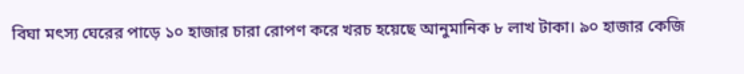বিঘা মৎস্য ঘেরের পাড়ে ১০ হাজার চারা রোপণ করে খরচ হয়েছে আনুমানিক ৮ লাখ টাকা। ৯০ হাজার কেজি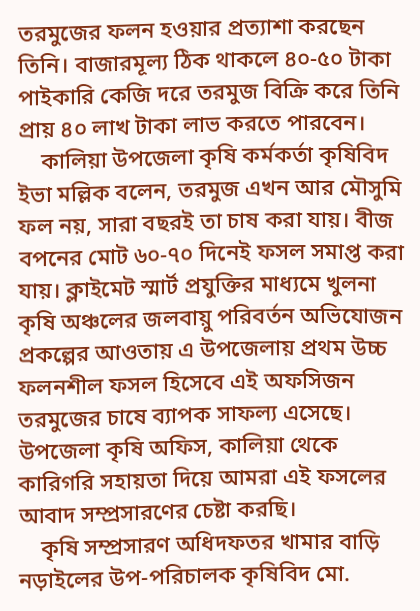তরমুজের ফলন হওয়ার প্রত্যাশা করছেন তিনি। বাজারমূল্য ঠিক থাকলে ৪০-৫০ টাকা পাইকারি কেজি দরে তরমুজ বিক্রি করে তিনি প্রায় ৪০ লাখ টাকা লাভ করতে পারবেন।
    কালিয়া উপজেলা কৃষি কর্মকর্তা কৃষিবিদ ইভা মল্লিক বলেন, তরমুজ এখন আর মৌসুমি ফল নয়, সারা বছরই তা চাষ করা যায়। বীজ বপনের মোট ৬০-৭০ দিনেই ফসল সমাপ্ত করা যায়। ক্লাইমেট স্মার্ট প্রযুক্তির মাধ্যমে খুলনা কৃষি অঞ্চলের জলবায়ু পরিবর্তন অভিযোজন প্রকল্পের আওতায় এ উপজেলায় প্রথম উচ্চ ফলনশীল ফসল হিসেবে এই অফসিজন তরমুজের চাষে ব্যাপক সাফল্য এসেছে। উপজেলা কৃষি অফিস, কালিয়া থেকে কারিগরি সহায়তা দিয়ে আমরা এই ফসলের আবাদ সম্প্রসারণের চেষ্টা করছি।
    কৃষি সম্প্রসারণ অধিদফতর খামার বাড়ি নড়াইলের উপ-পরিচালক কৃষিবিদ মো.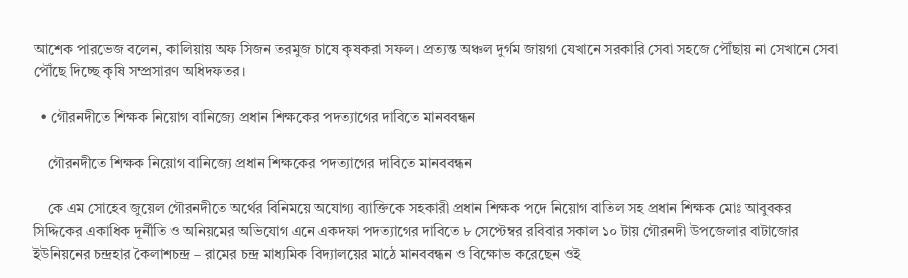আশেক পারভেজ বলেন, কালিয়ায় অফ সিজন তরমুজ চাষে কৃষকরা সফল। প্রত্যন্ত অঞ্চল দুর্গম জায়গা যেখানে সরকারি সেবা সহজে পৌঁছায় না সেখানে সেবা পৌঁছে দিচ্ছে কৃষি সম্প্রসারণ অধিদফতর।

  • গৌরনদীতে শিক্ষক নিয়োগ বানিজ্যে প্রধান শিক্ষকের পদত্যাগের দাবিতে মানববন্ধন

    গৌরনদীতে শিক্ষক নিয়োগ বানিজ্যে প্রধান শিক্ষকের পদত্যাগের দাবিতে মানববন্ধন

    কে এম সোহেব জুয়েল গৌরনদীতে অর্থের বিনিময়ে অযোগ্য ব্যাক্তিকে সহকারী প্রধান শিক্ষক পদে নিয়োগ বাতিল সহ প্রধান শিক্ষক মোঃ আবুবকর সিদ্দিকের একাধিক দূর্নীতি ও অনিয়মের অভিযোগ এনে একদফা পদত্যাগের দাবিতে ৮ সেপ্টেম্বর রবিবার সকাল ১০ টায় গৌরনদী উপজেলার বাটাজোর ইউনিয়নের চন্দ্রহার কৈলাশচন্দ্র – রামের চন্দ্র মাধ্যমিক বিদ্যালয়ের মাঠে মানববন্ধন ও বিক্ষোভ করেছেন ওই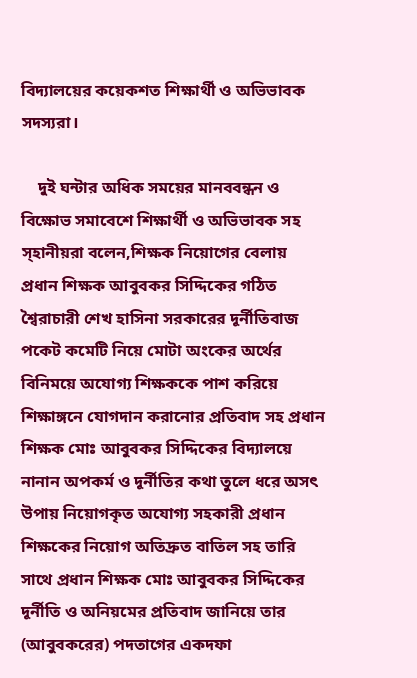বিদ্যালয়ের কয়েকশত শিক্ষার্থী ও অভিভাবক সদস্যরা।

    দুই ঘন্টার অধিক সময়ের মানববন্ধন ও বিক্ষোভ সমাবেশে শিক্ষার্থী ও অভিভাবক সহ স্হানীয়রা বলেন,শিক্ষক নিয়োগের বেলায় প্রধান শিক্ষক আবুবকর সিদ্দিকের গঠিত শ্বৈরাচারী শেখ হাসিনা সরকারের দূর্নীতিবাজ পকেট কমেটি নিয়ে মোটা অংকের অর্থের বিনিময়ে অযোগ্য শিক্ষককে পাশ করিয়ে শিক্ষাঙ্গনে যোগদান করানোর প্রতিবাদ সহ প্রধান শিক্ষক মোঃ আবুবকর সিদ্দিকের বিদ্যালয়ে নানান অপকর্ম ও দূর্নীতির কথা তুলে ধরে অসৎ উপায় নিয়োগকৃত অযোগ্য সহকারী প্রধান শিক্ষকের নিয়োগ অতিদ্রুত বাতিল সহ তারি সাথে প্রধান শিক্ষক মোঃ আবুবকর সিদ্দিকের দূর্নীতি ও অনিয়মের প্রতিবাদ জানিয়ে তার (আবুবকরের) পদতাগের একদফা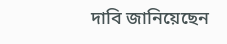দাবি জানিয়েছেন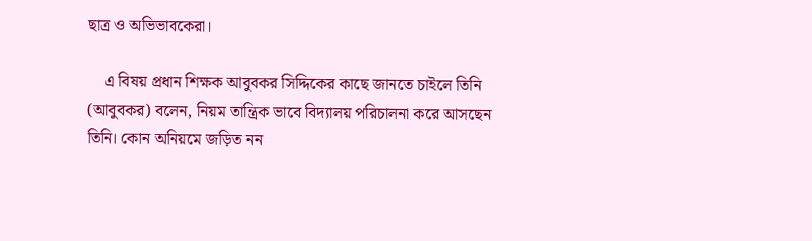ছাত্র ও অভিভাবকেরা।

    এ বিষয় প্রধান শিক্ষক আবুবকর সিদ্দিকের কাছে জানতে চাইলে তিনি (আবুবকর) বলেন, নিয়ম তান্ত্রিক ভাবে বিদ্যালয় পরিচালনা করে আসছেন তিনি। কোন অনিয়মে জড়িত নন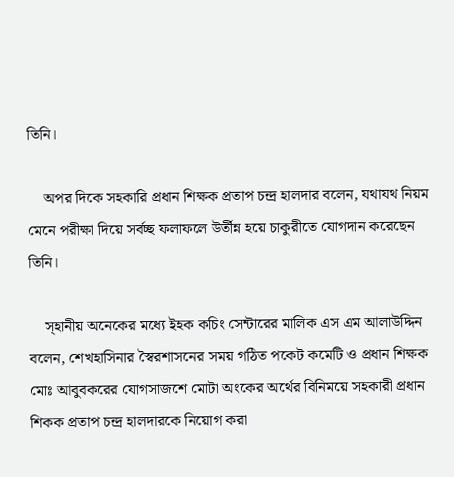তিনি।

    অপর দিকে সহকারি প্রধান শিক্ষক প্রতাপ চন্দ্র হালদার বলেন, যথাযথ নিয়ম মেনে পরীক্ষা দিয়ে সর্বচ্ছ ফলাফলে উর্তীন্ন হয়ে চাকুরীতে যোগদান করেছেন তিনি।

    স্হানীয় অনেকের মধ্যে ইহক কচিং সেন্টারের মালিক এস এম আলাউদ্দিন বলেন, শেখহাসিনার স্বৈরশাসনের সময় গঠিত পকেট কমেটি ও প্রধান শিক্ষক মোঃ আবুবকরের যোগসাজশে মোটা অংকের অর্থের বিনিময়ে সহকারী প্রধান শিকক প্রতাপ চন্দ্র হালদারকে নিয়োগ করা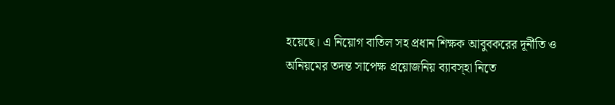হয়েছে। এ নিয়োগ বাতিল সহ প্রধান শিক্ষক আবুবকরের দূর্নীতি ও অনিয়মের তদন্ত সাপেক্ষ প্রয়োজনিয় ব্যাবস্হা নিতে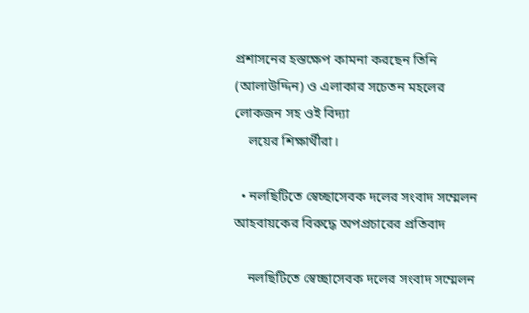প্রশাসনের হস্তক্ষেপ কামনা করছেন তিনি (আলাউদ্দিন) ও এলাকার সচেতন মহলের লোকজন সহ ওই বিদ্যা
    লয়ের শিক্ষার্থীরা।

  • নলছিটিতে স্বেচ্ছাসেবক দলের সংবাদ সম্মেলন আহবায়কের বিরুদ্ধে অপপ্রচারের প্রতিবাদ

    নলছিটিতে স্বেচ্ছাসেবক দলের সংবাদ সম্মেলন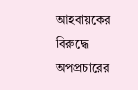আহবায়কের বিরুদ্ধে অপপ্রচারের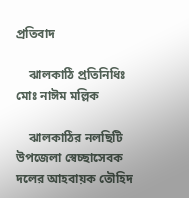প্রতিবাদ

    ঝালকাঠি প্রতিনিধিঃ মোঃ নাঈম মল্লিক

    ঝালকাঠির নলছিটি উপজেলা স্বেচ্ছাসেবক দলের আহবায়ক তৌহিদ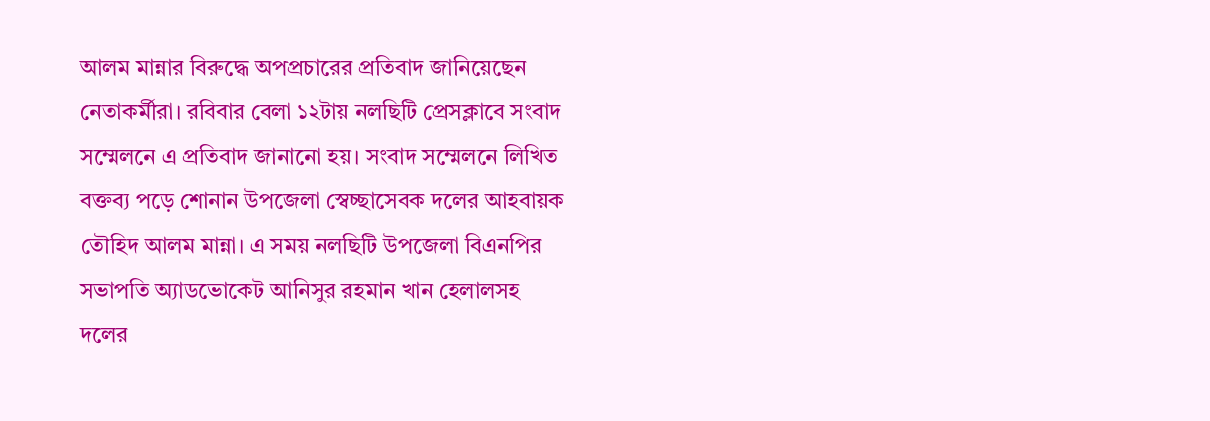আলম মান্নার বিরুদ্ধে অপপ্রচারের প্রতিবাদ জানিয়েছেন নেতাকর্মীরা। রবিবার বেলা ১২টায় নলছিটি প্রেসক্লাবে সংবাদ সম্মেলনে এ প্রতিবাদ জানানো হয়। সংবাদ সম্মেলনে লিখিত বক্তব্য পড়ে শোনান উপজেলা স্বেচ্ছাসেবক দলের আহবায়ক তৌহিদ আলম মান্না। এ সময় নলছিটি উপজেলা বিএনপির সভাপতি অ্যাডভোকেট আনিসুর রহমান খান হেলালসহ দলের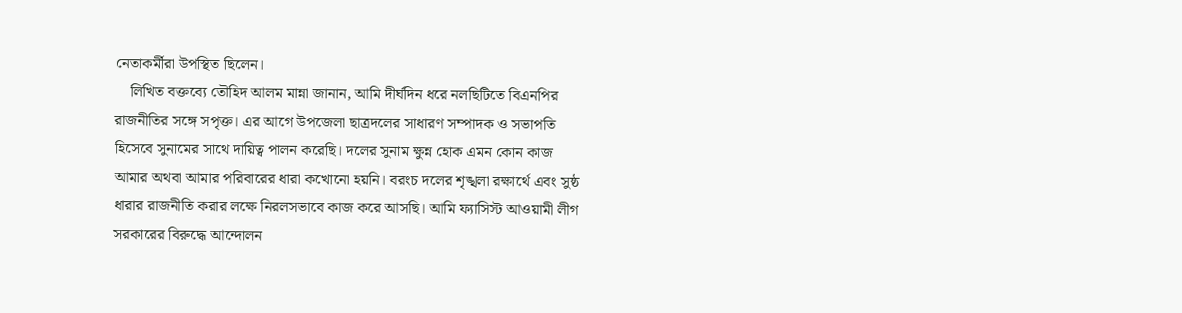নেতাকর্মীরা উপস্থিত ছিলেন।
    লিখিত বক্তব্যে তৌহিদ আলম মান্না জানান, আমি দীর্ঘদিন ধরে নলছিটিতে বিএনপির রাজনীতির সঙ্গে সপৃক্ত। এর আগে উপজেলা ছাত্রদলের সাধারণ সম্পাদক ও সভাপতি হিসেবে সুনামের সাথে দায়িত্ব পালন করেছি। দলের সুনাম ক্ষুন্ন হোক এমন কোন কাজ আমার অথবা আমার পরিবারের ধারা কখোনো হয়নি। বরংচ দলের শৃঙ্খলা রক্ষার্থে এবং সুষ্ঠ ধারার রাজনীতি করার লক্ষে নিরলসভাবে কাজ করে আসছি। আমি ফ্যাসিস্ট আওয়ামী লীগ সরকারের বিরুদ্ধে আন্দোলন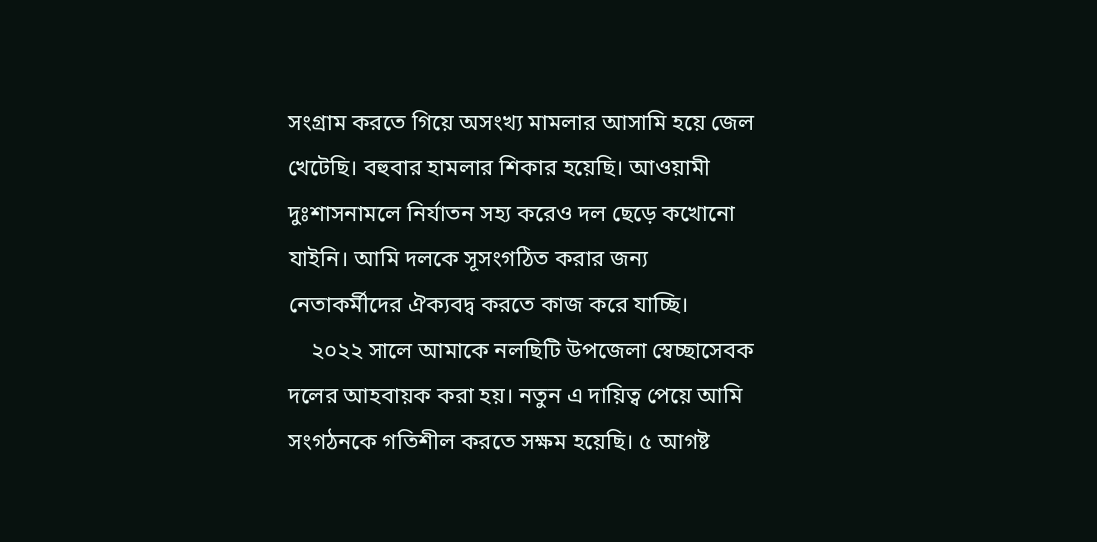সংগ্রাম করতে গিয়ে অসংখ্য মামলার আসামি হয়ে জেল খেটেছি। বহুবার হামলার শিকার হয়েছি। আওয়ামী দুঃশাসনামলে নির্যাতন সহ্য করেও দল ছেড়ে কখোনো যাইনি। আমি দলকে সূসংগঠিত করার জন্য নেতাকর্মীদের ঐক্যবদ্ব করতে কাজ করে যাচ্ছি।
    ২০২২ সালে আমাকে নলছিটি উপজেলা স্বেচ্ছাসেবক দলের আহবায়ক করা হয়। নতুন এ দায়িত্ব পেয়ে আমি সংগঠনকে গতিশীল করতে সক্ষম হয়েছি। ৫ আগষ্ট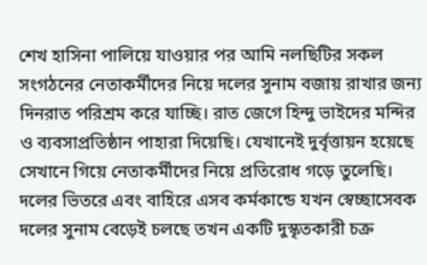শেখ হাসিনা পালিয়ে যাওয়ার পর আমি নলছিটির সকল সংগঠনের নেতাকর্মীদের নিয়ে দলের সুনাম বজায় রাখার জন্য দিনরাত পরিশ্রম করে যাচ্ছি। রাত জেগে হিন্দু ভাইদের মন্দির ও ব্যবসাপ্রতিষ্ঠান পাহারা দিয়েছি। যেখানেই দুর্বৃত্তায়ন হয়েছে সেখানে গিয়ে নেতাকর্মীদের নিয়ে প্রতিরোধ গড়ে তুলেছি। দলের ভিতরে এবং বাহিরে এসব কর্মকান্ডে যখন স্বেচ্ছাসেবক দলের সুনাম বেড়েই চলছে তখন একটি দুস্কৃতকারী চক্র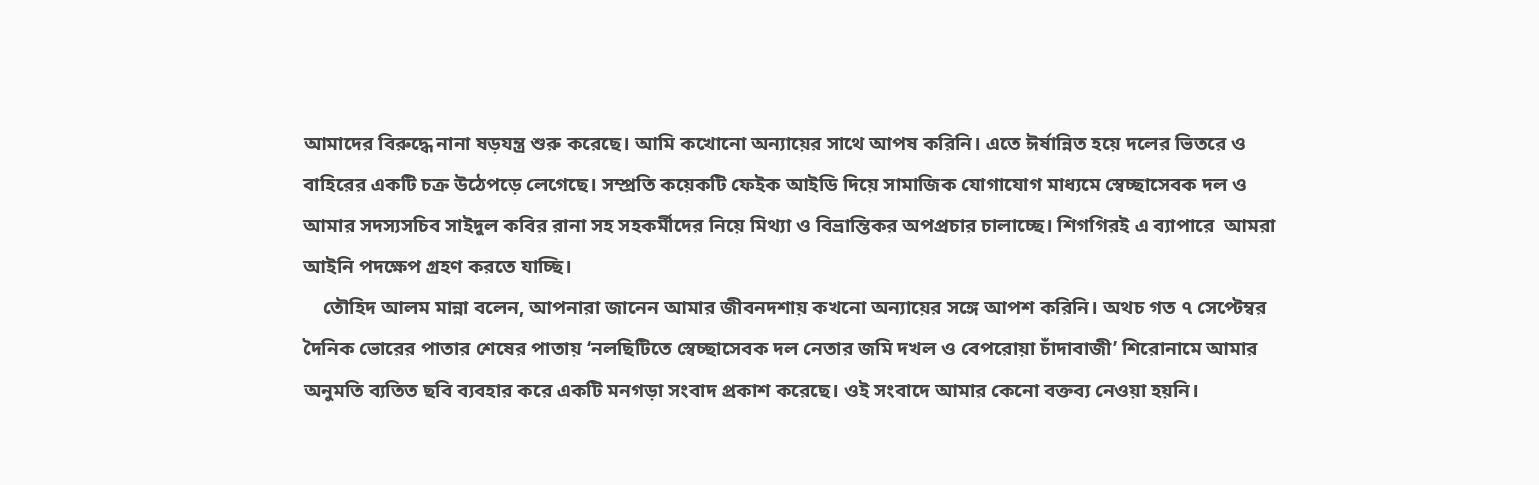আমাদের বিরুদ্ধে নানা ষড়যন্ত্র শুরু করেছে। আমি কখোনো অন্যায়ের সাথে আপষ করিনি। এতে ঈর্ষান্নিত হয়ে দলের ভিতরে ও বাহিরের একটি চক্র উঠেপড়ে লেগেছে। সম্প্রতি কয়েকটি ফেইক আইডি দিয়ে সামাজিক যোগাযোগ মাধ্যমে স্বেচ্ছাসেবক দল ও আমার সদস্যসচিব সাইদুল কবির রানা সহ সহকর্মীদের নিয়ে মিথ্যা ও বিভ্রান্তিকর অপপ্রচার চালাচ্ছে। শিগগিরই এ ব্যাপারে  আমরা আইনি পদক্ষেপ গ্রহণ করতে যাচ্ছি।
    তৌহিদ আলম মান্না বলেন, আপনারা জানেন আমার জীবনদশায় কখনো অন্যায়ের সঙ্গে আপশ করিনি। অথচ গত ৭ সেপ্টেম্বর দৈনিক ভোরের পাতার শেষের পাতায় ‘নলছিটিতে স্বেচ্ছাসেবক দল নেতার জমি দখল ও বেপরোয়া চাঁদাবাজী’ শিরোনামে আমার অনুমতি ব্যতিত ছবি ব্যবহার করে একটি মনগড়া সংবাদ প্রকাশ করেছে। ওই সংবাদে আমার কেনো বক্তব্য নেওয়া হয়নি।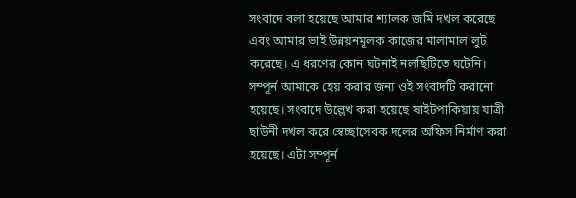সংবাদে বলা হয়েছে আমার শ্যালক জমি দখল করেছে এবং আমার ভাই উন্নয়নমূলক কাজের মালামাল লুট করেছে। এ ধরণের কোন ঘটনাই নলছিটিতে ঘটেনি। সম্পূর্ন আমাকে হেয় করার জন্য ওই সংবাদটি করানো হয়েছে। সংবাদে উল্লেখ করা হয়েছে ষাইটপাকিয়ায় যাত্রী ছাউনী দখল করে স্বেচ্ছাসেবক দলের অফিস নির্মাণ করা হয়েছে। এটা সম্পূর্ন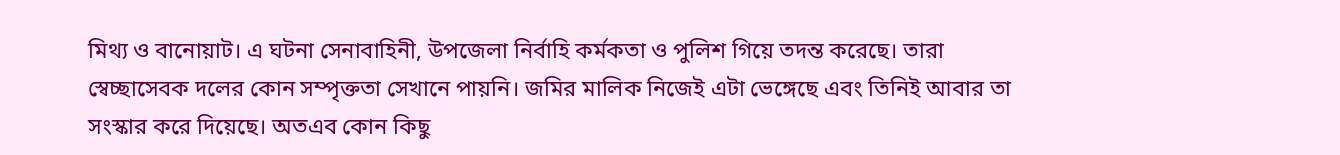মিথ্য ও বানোয়াট। এ ঘটনা সেনাবাহিনী, উপজেলা নির্বাহি কর্মকতা ও পুলিশ গিয়ে তদন্ত করেছে। তারা স্বেচ্ছাসেবক দলের কোন সম্পৃক্ততা সেখানে পায়নি। জমির মালিক নিজেই এটা ভেঙ্গেছে এবং তিনিই আবার তা সংস্কার করে দিয়েছে। অতএব কোন কিছু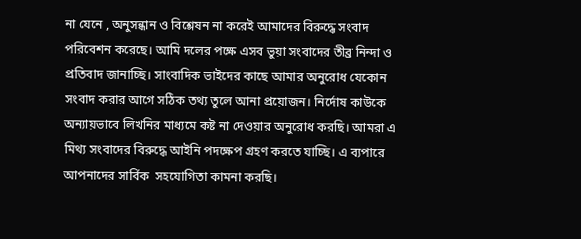না যেনে , অনুসন্ধান ও বিশ্লেষন না করেই আমাদের বিরুদ্ধে সংবাদ পরিবেশন করেছে। আমি দলের পক্ষে এসব ভুয়া সংবাদের তীব্র নিন্দা ও প্রতিবাদ জানাচ্ছি। সাংবাদিক ভাইদের কাছে আমার অনুরোধ যেকোন সংবাদ করার আগে সঠিক তথ্য তুলে আনা প্রয়োজন। নির্দোষ কাউকে অন্যায়ভাবে লিখনির মাধ্যমে কষ্ট না দেওয়ার অনুরোধ করছি। আমরা এ মিথ্য সংবাদের বিরুদ্ধে আইনি পদক্ষেপ গ্রহণ করতে যাচ্ছি। এ ব্যপারে আপনাদের সার্বিক  সহযোগিতা কামনা করছি।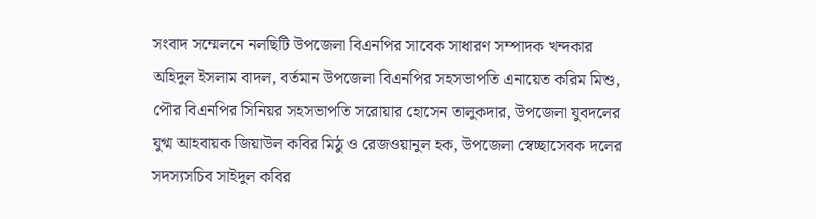সংবাদ সম্মেলনে নলছিটি উপজেলা বিএনপির সাবেক সাধারণ সম্পাদক খন্দকার অহিদুল ইসলাম বাদল, বর্তমান উপজেলা বিএনপির সহসভাপতি এনায়েত করিম মিশু, পৌর বিএনপির সিনিয়র সহসভাপতি সরোয়ার হোসেন তালুকদার, উপজেলা যুবদলের যুগ্ম আহবায়ক জিয়াউল কবির মিঠু ও রেজওয়ানুল হক, উপজেলা স্বেচ্ছাসেবক দলের সদস্যসচিব সাইদুল কবির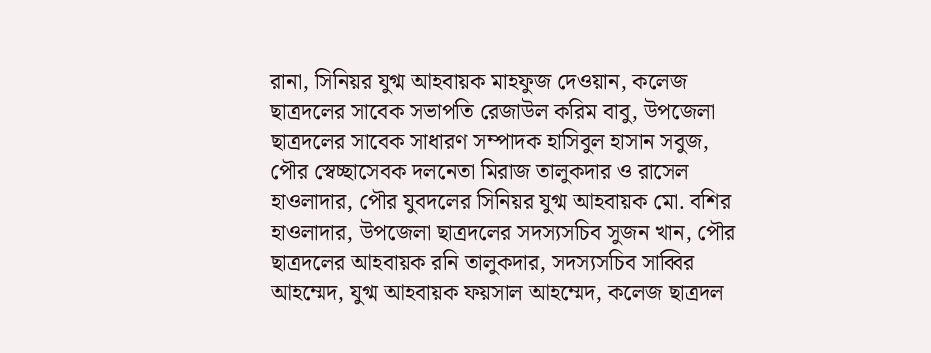রানা, সিনিয়র যুগ্ম আহবায়ক মাহফুজ দেওয়ান, কলেজ ছাত্রদলের সাবেক সভাপতি রেজাউল করিম বাবু, উপজেলা ছাত্রদলের সাবেক সাধারণ সম্পাদক হাসিবুল হাসান সবুজ, পৌর স্বেচ্ছাসেবক দলনেতা মিরাজ তালুকদার ও রাসেল হাওলাদার, পৌর যুবদলের সিনিয়র যুগ্ম আহবায়ক মো. বশির হাওলাদার, উপজেলা ছাত্রদলের সদস্যসচিব সুজন খান, পৌর ছাত্রদলের আহবায়ক রনি তালুকদার, সদস্যসচিব সাব্বির আহম্মেদ, যুগ্ম আহবায়ক ফয়সাল আহম্মেদ, কলেজ ছাত্রদল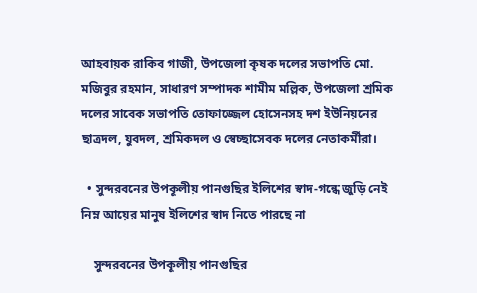আহবায়ক রাকিব গাজী, উপজেলা কৃষক দলের সভাপতি মো. মজিবুর রহমান, সাধারণ সম্পাদক শামীম মল্লিক, উপজেলা শ্রমিক দলের সাবেক সভাপতি তোফাজ্জেল হোসেনসহ দশ ইউনিয়নের ছাত্রদল, যুবদল, শ্রমিকদল ও স্বেচ্ছাসেবক দলের নেতাকর্মীরা।

  • সুন্দরবনের উপকূলীয় পানগুছির ইলিশের স্বাদ-গন্ধে জুড়ি নেই নিম্ন আয়ের মানুষ ইলিশের স্বাদ নিতে পারছে না

    সুন্দরবনের উপকূলীয় পানগুছির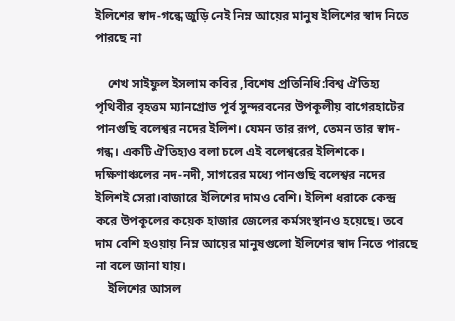ইলিশের স্বাদ-গন্ধে জুড়ি নেই নিম্ন আয়ের মানুষ ইলিশের স্বাদ নিতে পারছে না

    শেখ সাইফুল ইসলাম কবির ,বিশেষ প্রতিনিধি:বিশ্ব ঐতিহ্য পৃথিবীর বৃহত্তম ম্যানগ্রোভ পূর্ব সুন্দরবনের উপকূলীয় বাগেরহাটের পানগুছি বলেশ্বর নদের ইলিশ। যেমন তার রূপ, তেমন তার স্বাদ-গন্ধ। একটি ঐতিহ্যও বলা চলে এই বলেশ্বরের ইলিশকে। দক্ষিণাঞ্চলের নদ-নদী, সাগরের মধ্যে পানগুছি বলেশ্বর নদের ইলিশই সেরা।বাজারে ইলিশের দামও বেশি। ইলিশ ধরাকে কেন্দ্র করে উপকূলের কয়েক হাজার জেলের কর্মসংস্থানও হয়েছে। তবে দাম বেশি হওয়ায় নিম্ন আয়ের মানুষগুলো ইলিশের স্বাদ নিতে পারছে না বলে জানা যায়।
    ইলিশের আসল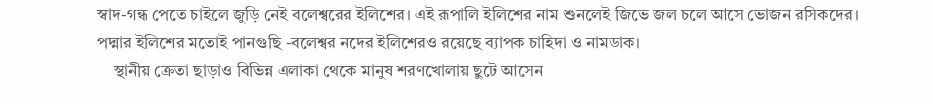স্বাদ-গন্ধ পেতে চাইলে জুড়ি নেই বলেশ্বরের ইলিশের। এই রূপালি ইলিশের নাম শুনলেই জিভে জল চলে আসে ভোজন রসিকদের। পদ্মার ইলিশের মতোই পানগুছি -বলেশ্বর নদের ইলিশেরও রয়েছে ব্যাপক চাহিদা ও নামডাক।
    স্থানীয় ক্রেতা ছাড়াও বিভিন্ন এলাকা থেকে মানুষ শরণখোলায় ছুটে আসেন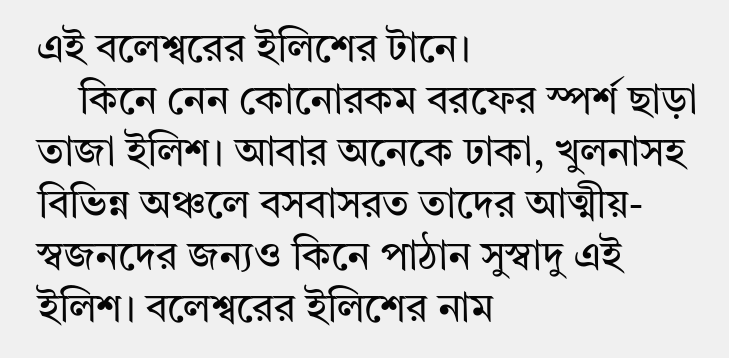এই বলেশ্বরের ইলিশের টানে।
    কিনে নেন কোনোরকম বরফের স্পর্শ ছাড়া তাজা ইলিশ। আবার অনেকে ঢাকা, খুলনাসহ বিভিন্ন অঞ্চলে বসবাসরত তাদের আত্মীয়-স্বজনদের জন্যও কিনে পাঠান সুস্বাদু এই ইলিশ। বলেশ্বরের ইলিশের নাম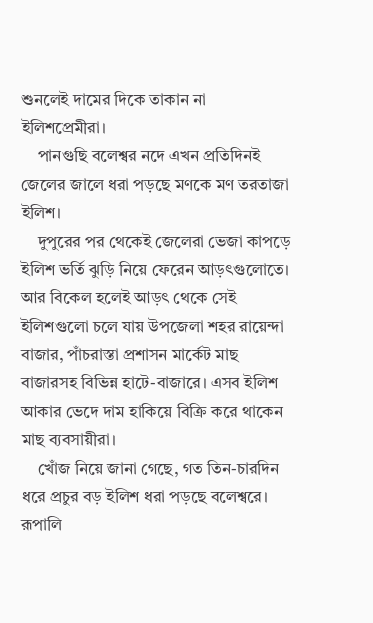শুনলেই দামের দিকে তাকান না ইলিশপ্রেমীরা।
    পানগুছি বলেশ্বর নদে এখন প্রতিদিনই জেলের জালে ধরা পড়ছে মণকে মণ তরতাজা ইলিশ।
    দুপুরের পর থেকেই জেলেরা ভেজা কাপড়ে ইলিশ ভর্তি ঝুড়ি নিয়ে ফেরেন আড়ৎগুলোতে। আর বিকেল হলেই আড়ৎ থেকে সেই ইলিশগুলো চলে যায় উপজেলা শহর রায়েন্দা বাজার, পাঁচরাস্তা প্রশাসন মার্কেট মাছ বাজারসহ বিভিন্ন হাটে-বাজারে। এসব ইলিশ আকার ভেদে দাম হাকিয়ে বিক্রি করে থাকেন মাছ ব্যবসায়ীরা।
    খোঁজ নিয়ে জানা গেছে, গত তিন-চারদিন ধরে প্রচুর বড় ইলিশ ধরা পড়ছে বলেশ্বরে। রূপালি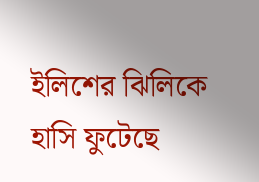ইলিশের ঝিলিকে হাসি ফুটেছে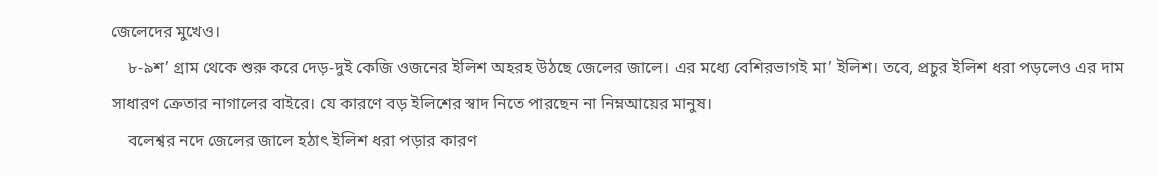জেলেদের মুখেও।
    ৮-৯শ’ গ্রাম থেকে শুরু করে দেড়-দুই কেজি ওজনের ইলিশ অহরহ উঠছে জেলের জালে। এর মধ্যে বেশিরভাগই মা’ ইলিশ। তবে, প্রচুর ইলিশ ধরা পড়লেও এর দাম সাধারণ ক্রেতার নাগালের বাইরে। যে কারণে বড় ইলিশের স্বাদ নিতে পারছেন না নিম্নআয়ের মানুষ।
    বলেশ্বর নদে জেলের জালে হঠাৎ ইলিশ ধরা পড়ার কারণ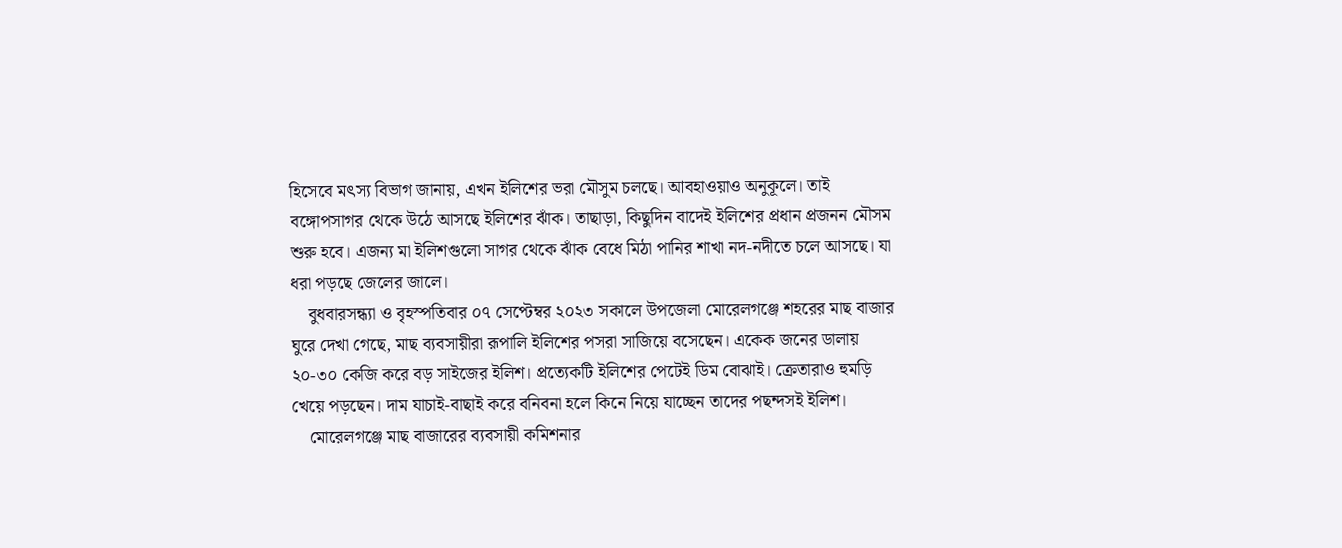হিসেবে মৎস্য বিভাগ জানায়, এখন ইলিশের ভরা মৌসুম চলছে। আবহাওয়াও অনুকূলে। তাই বঙ্গোপসাগর থেকে উঠে আসছে ইলিশের ঝাঁক। তাছাড়া, কিছুদিন বাদেই ইলিশের প্রধান প্রজনন মৌসম শুরু হবে। এজন্য মা ইলিশগুলো সাগর থেকে ঝাঁক বেধে মিঠা পানির শাখা নদ-নদীতে চলে আসছে। যা ধরা পড়ছে জেলের জালে।
    বুধবারসন্ধ্যা ও বৃহস্পতিবার ০৭ সেপ্টেম্বর ২০২৩ সকালে উপজেলা মোরেলগঞ্জে শহরের মাছ বাজার ঘুরে দেখা গেছে, মাছ ব্যবসায়ীরা রূপালি ইলিশের পসরা সাজিয়ে বসেছেন। একেক জনের ডালায় ২০-৩০ কেজি করে বড় সাইজের ইলিশ। প্রত্যেকটি ইলিশের পেটেই ডিম বোঝাই। ক্রেতারাও হুমড়ি খেয়ে পড়ছেন। দাম যাচাই-বাছাই করে বনিবনা হলে কিনে নিয়ে যাচ্ছেন তাদের পছন্দসই ইলিশ।
    মোরেলগঞ্জে মাছ বাজারের ব্যবসায়ী কমিশনার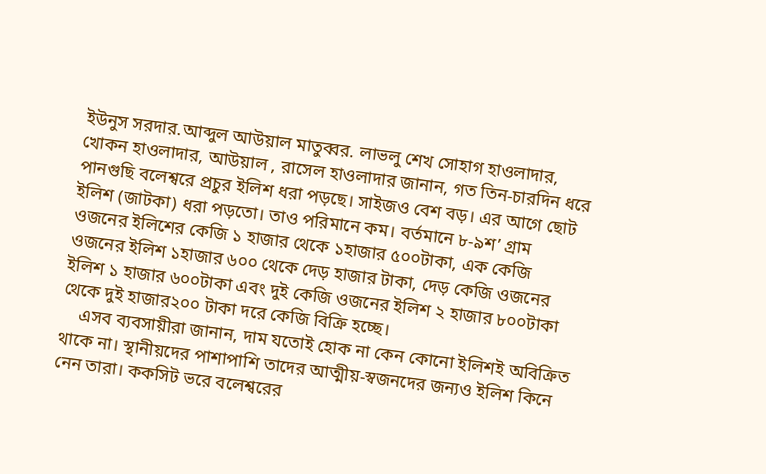ইউনুস সরদার.আব্দুল আউয়াল মাতুব্বর. লাভলু শেখ সোহাগ হাওলাদার, খোকন হাওলাদার, আউয়াল , রাসেল হাওলাদার জানান, গত তিন-চারদিন ধরে পানগুছি বলেশ্বরে প্রচুর ইলিশ ধরা পড়ছে। সাইজও বেশ বড়। এর আগে ছোট ইলিশ (জাটকা) ধরা পড়তো। তাও পরিমানে কম। বর্তমানে ৮-৯শ’ গ্রাম ওজনের ইলিশের কেজি ১ হাজার থেকে ১হাজার ৫০০টাকা, এক কেজি ওজনের ইলিশ ১হাজার ৬০০ থেকে দেড় হাজার টাকা, দেড় কেজি ওজনের ইলিশ ১ হাজার ৬০০টাকা এবং দুই কেজি ওজনের ইলিশ ২ হাজার ৮০০টাকা থেকে দুই হাজার২০০ টাকা দরে কেজি বিক্রি হচ্ছে।
    এসব ব্যবসায়ীরা জানান, দাম যতোই হোক না কেন কোনো ইলিশই অবিক্রিত থাকে না। স্থানীয়দের পাশাপাশি তাদের আত্মীয়-স্বজনদের জন্যও ইলিশ কিনে নেন তারা। ককসিট ভরে বলেশ্বরের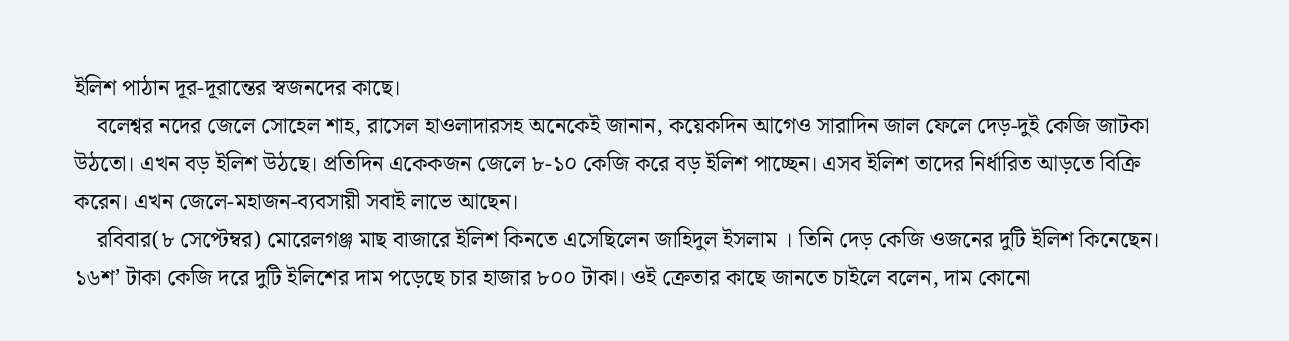ইলিশ পাঠান দূর-দূরান্তের স্বজনদের কাছে।
    বলেশ্বর নদের জেলে সোহেল শাহ, রাসেল হাওলাদারসহ অনেকেই জানান, কয়েকদিন আগেও সারাদিন জাল ফেলে দেড়-দুই কেজি জাটকা উঠতো। এখন বড় ইলিশ উঠছে। প্রতিদিন একেকজন জেলে ৮-১০ কেজি করে বড় ইলিশ পাচ্ছেন। এসব ইলিশ তাদের নির্ধারিত আড়তে বিক্রি করেন। এখন জেলে-মহাজন-ব্যবসায়ী সবাই লাভে আছেন।
    রবিবার(৮ সেপ্টেম্বর) মোরেলগঞ্জ মাছ বাজারে ইলিশ কিনতে এসেছিলেন জাহিদুল ইসলাম । তিনি দেড় কেজি ওজনের দুটি ইলিশ কিনেছেন। ১৬শ’ টাকা কেজি দরে দুটি ইলিশের দাম পড়েছে চার হাজার ৮০০ টাকা। ওই ক্রেতার কাছে জানতে চাইলে বলেন, দাম কোনো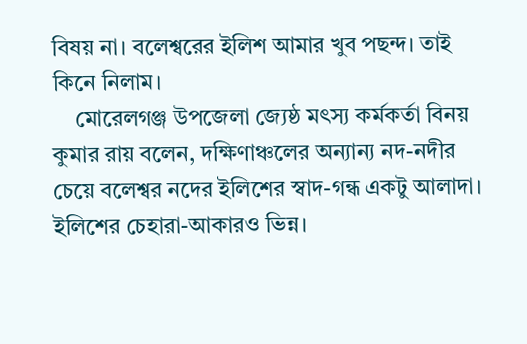বিষয় না। বলেশ্বরের ইলিশ আমার খুব পছন্দ। তাই কিনে নিলাম।
    মোরেলগঞ্জ উপজেলা জ্যেষ্ঠ মৎস্য কর্মকর্তা বিনয় কুমার রায় বলেন, দক্ষিণাঞ্চলের অন্যান্য নদ-নদীর চেয়ে বলেশ্বর নদের ইলিশের স্বাদ-গন্ধ একটু আলাদা। ইলিশের চেহারা-আকারও ভিন্ন।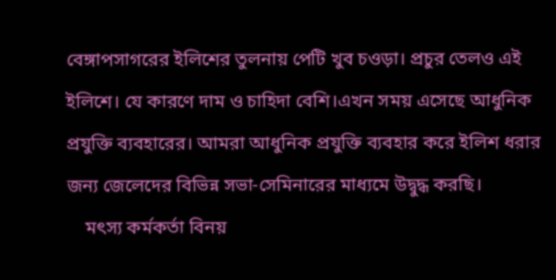বেঙ্গাপসাগরের ইলিশের তুলনায় পেটি খুব চওড়া। প্রচুর তেলও এই ইলিশে। যে কারণে দাম ও চাহিদা বেশি।এখন সময় এসেছে আধুনিক প্রযুক্তি ব্যবহারের। আমরা আধুনিক প্রযুক্তি ব্যবহার করে ইলিশ ধরার জন্য জেলেদের বিভিন্ন সভা-সেমিনারের মাধ্যমে উদ্বুদ্ধ করছি।
    মৎস্য কর্মকর্তা বিনয়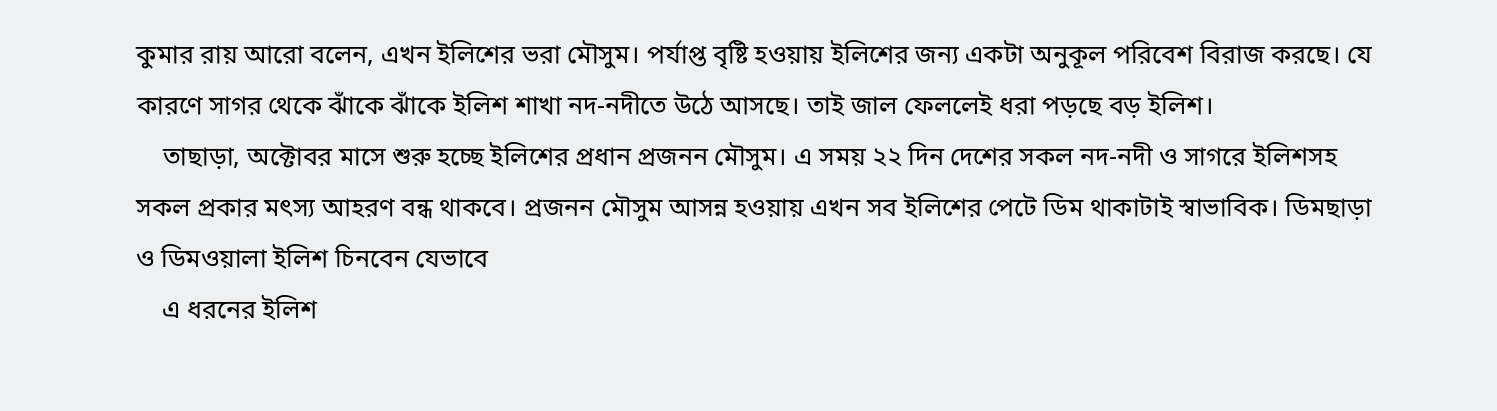কুমার রায় আরো বলেন, এখন ইলিশের ভরা মৌসুম। পর্যাপ্ত বৃষ্টি হওয়ায় ইলিশের জন্য একটা অনুকূল পরিবেশ বিরাজ করছে। যে কারণে সাগর থেকে ঝাঁকে ঝাঁকে ইলিশ শাখা নদ-নদীতে উঠে আসছে। তাই জাল ফেললেই ধরা পড়ছে বড় ইলিশ।
    তাছাড়া, অক্টোবর মাসে শুরু হচ্ছে ইলিশের প্রধান প্রজনন মৌসুম। এ সময় ২২ দিন দেশের সকল নদ-নদী ও সাগরে ইলিশসহ সকল প্রকার মৎস্য আহরণ বন্ধ থাকবে। প্রজনন মৌসুম আসন্ন হওয়ায় এখন সব ইলিশের পেটে ডিম থাকাটাই স্বাভাবিক। ডিমছাড়া ও ডিমওয়ালা ইলিশ চিনবেন যেভাবে
    এ ধরনের ইলিশ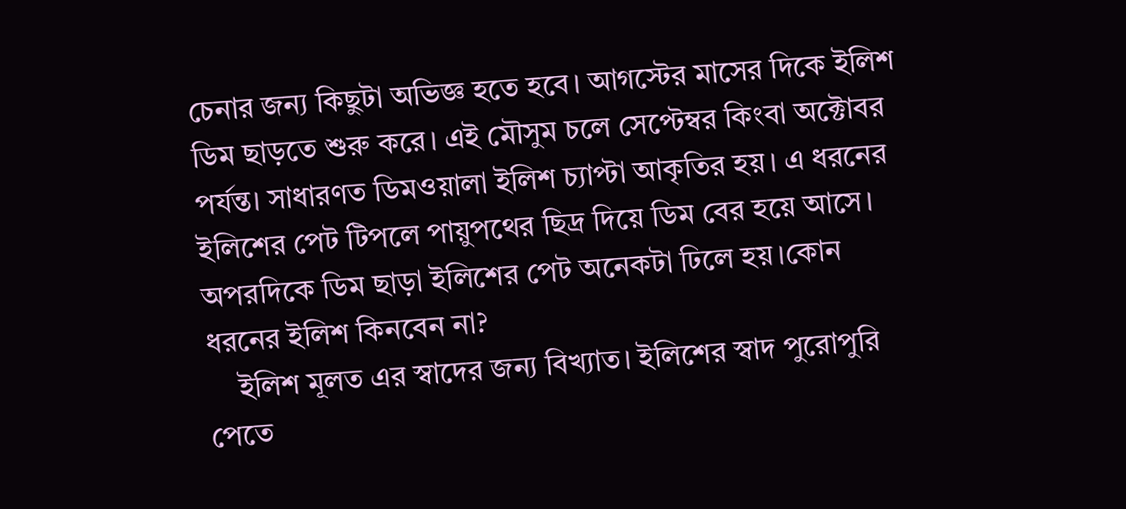চেনার জন্য কিছুটা অভিজ্ঞ হতে হবে। আগস্টের মাসের দিকে ইলিশ ডিম ছাড়তে শুরু করে। এই মৌসুম চলে সেপ্টেম্বর কিংবা অক্টোবর পর্যন্ত। সাধারণত ডিমওয়ালা ইলিশ চ্যাপ্টা আকৃতির হয়। এ ধরনের ইলিশের পেট টিপলে পায়ুপথের ছিদ্র দিয়ে ডিম বের হয়ে আসে। অপরদিকে ডিম ছাড়া ইলিশের পেট অনেকটা ঢিলে হয়।কোন ধরনের ইলিশ কিনবেন না?
    ইলিশ মূলত এর স্বাদের জন্য বিখ্যাত। ইলিশের স্বাদ পুরোপুরি পেতে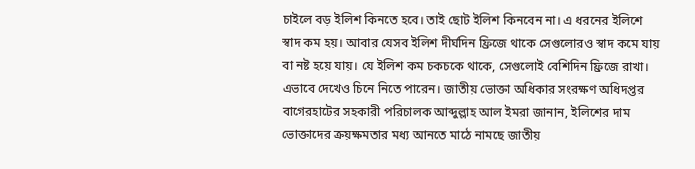চাইলে বড় ইলিশ কিনতে হবে। তাই ছোট ইলিশ কিনবেন না। এ ধরনের ইলিশে স্বাদ কম হয়। আবার যেসব ইলিশ দীর্ঘদিন ফ্রিজে থাকে সেগুলোরও স্বাদ কমে যায় বা নষ্ট হয়ে যায়। যে ইলিশ কম চকচকে থাকে, সেগুলোই বেশিদিন ফ্রিজে রাখা। এভাবে দেখেও চিনে নিতে পারেন। জাতীয় ভোক্তা অধিকার সংরক্ষণ অধিদপ্তর বাগেরহাটের সহকারী পরিচালক আব্দুল্লাহ আল ইমরা জানান, ইলিশের দাম ভোক্তাদের ক্রয়ক্ষমতার মধ্য আনতে মাঠে নামছে জাতীয়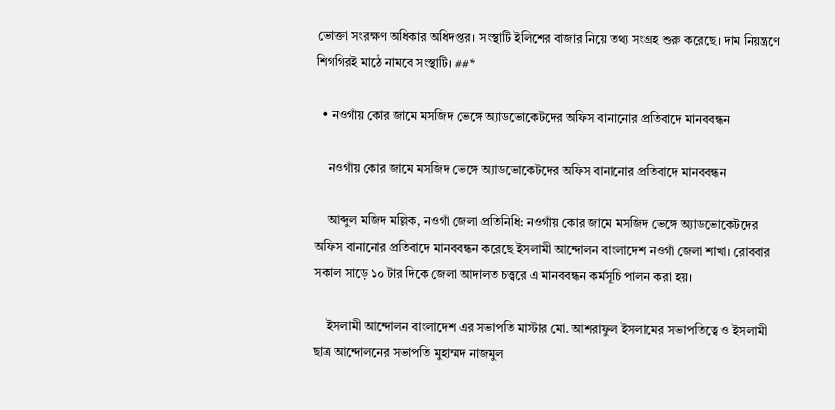ভোক্তা সংরক্ষণ অধিকার অধিদপ্তর। সংস্থাটি ইলিশের বাজার নিয়ে তথ্য সংগ্রহ শুরু করেছে। দাম নিয়ন্ত্রণে শিগগিরই মাঠে নামবে সংস্থাটি। ##*

  • নওগাঁয় কোর জামে মসজিদ ভেঙ্গে অ্যাডভোকেটদের অফিস বানানোর প্রতিবাদে মানববন্ধন

    নওগাঁয় কোর জামে মসজিদ ভেঙ্গে অ্যাডভোকেটদের অফিস বানানোর প্রতিবাদে মানববন্ধন

    আব্দুল মজিদ মল্লিক, নওগাঁ জেলা প্রতিনিধি: নওগাঁয় কোর জামে মসজিদ ভেঙ্গে অ্যাডভোকেটদের অফিস বানানোর প্রতিবাদে মানববন্ধন করেছে ইসলামী আন্দোলন বাংলাদেশ নওগাঁ জেলা শাখা। রোববার সকাল সাড়ে ১০ টার দিকে জেলা আদালত চত্ত্বরে এ মানববন্ধন কর্মসূচি পালন করা হয়।

    ইসলামী আন্দোলন বাংলাদেশ এর সভাপতি মাস্টার মো. আশরাফুল ইসলামের সভাপতিত্বে ও ইসলামী ছাত্র আন্দোলনের সভাপতি মুহাম্মদ নাজমুল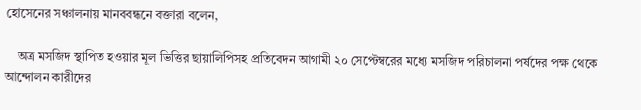হোসেনের সঞ্চালনায় মানববন্ধনে বক্তারা বলেন,

    অত্র মসজিদ স্থাপিত হওয়ার মূল ভিত্তির ছায়ালিপিসহ প্রতিবেদন আগামী ২০ সেপ্টেম্বরের মধ্যে মসজিদ পরিচালনা পর্ষদের পক্ষ থেকে আন্দোলন কারীদের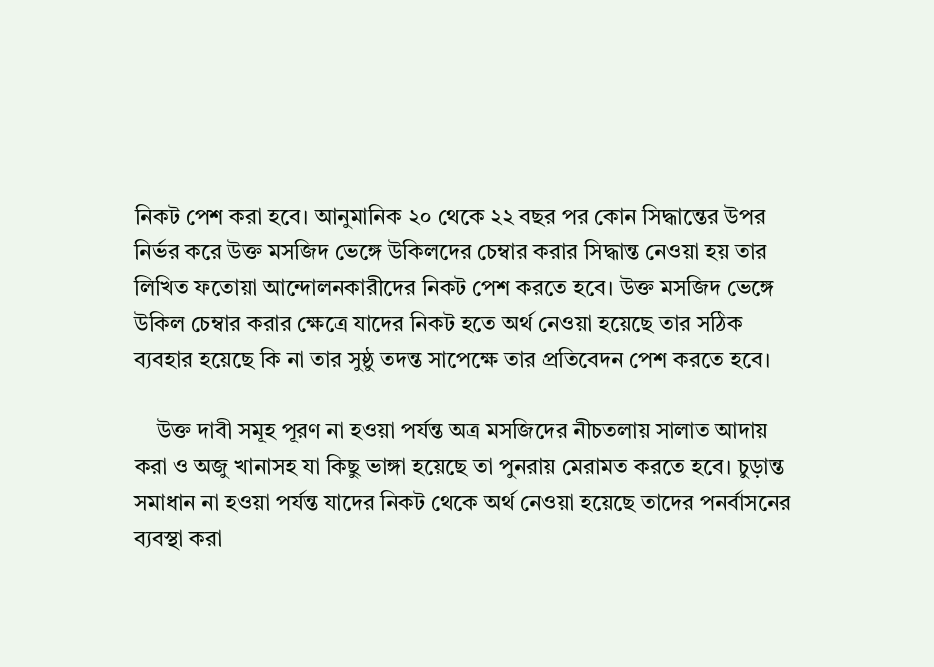নিকট পেশ করা হবে। আনুমানিক ২০ থেকে ২২ বছর পর কোন সিদ্ধান্তের উপর নির্ভর করে উক্ত মসজিদ ভেঙ্গে উকিলদের চেম্বার করার সিদ্ধান্ত নেওয়া হয় তার লিখিত ফতোয়া আন্দোলনকারীদের নিকট পেশ করতে হবে। উক্ত মসজিদ ভেঙ্গে উকিল চেম্বার করার ক্ষেত্রে যাদের নিকট হতে অর্থ নেওয়া হয়েছে তার সঠিক ব্যবহার হয়েছে কি না তার সুষ্ঠু তদন্ত সাপেক্ষে তার প্রতিবেদন পেশ করতে হবে।

    উক্ত দাবী সমূহ পূরণ না হওয়া পর্যন্ত অত্র মসজিদের নীচতলায় সালাত আদায় করা ও অজু খানাসহ যা কিছু ভাঙ্গা হয়েছে তা পুনরায় মেরামত করতে হবে। চুড়ান্ত সমাধান না হওয়া পর্যন্ত যাদের নিকট থেকে অর্থ নেওয়া হয়েছে তাদের পনর্বাসনের ব্যবস্থা করা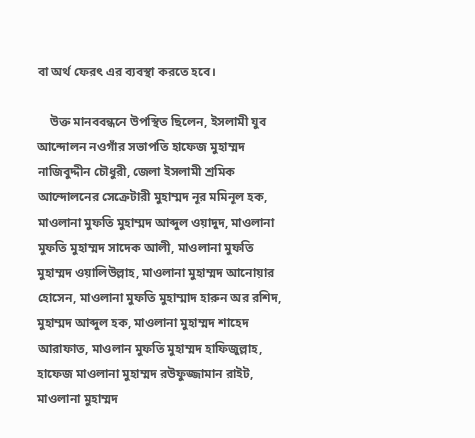বা অর্থ ফেরৎ এর ব্যবস্থা করতে হবে।

    উক্ত মানববন্ধনে উপস্থিত ছিলেন, ইসলামী যুব আন্দোলন নওগাঁর সভাপতি হাফেজ মুহাম্মদ নাজিবুদ্দীন চৌধুরী, জেলা ইসলামী শ্রমিক আন্দোলনের সেক্রেটারী মুহাম্মদ নূর মমিনূল হক, মাওলানা মুফতি মুহাম্মদ আব্দুল ওয়াদুদ, মাওলানা মুফতি মুহাম্মদ সাদেক আলী, মাওলানা মুফতি মুহাম্মদ ওয়ালিউল্লাহ, মাওলানা মুহাম্মদ আনোয়ার হোসেন, মাওলানা মুফতি মুহাম্মাদ হারুন অর রশিদ, মুহাম্মদ আব্দুল হক, মাওলানা মুহাম্মদ শাহেদ আরাফাত, মাওলান মুফতি মুহাম্মদ হাফিজুল্লাহ, হাফেজ মাওলানা মুহাম্মদ রউফুজ্জামান রাইট, মাওলানা মুহাম্মদ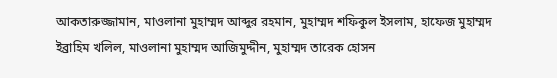আকতারুজ্জামান, মাওলানা মুহাম্মদ আব্দুর রহমান, মুহাম্মদ শফিকুল ইসলাম, হাফেজ মুহাম্মদ ইব্রাহিম খলিল, মাওলানা মুহাম্মদ আজিমুদ্দীন, মুহাম্মদ তারেক হোসন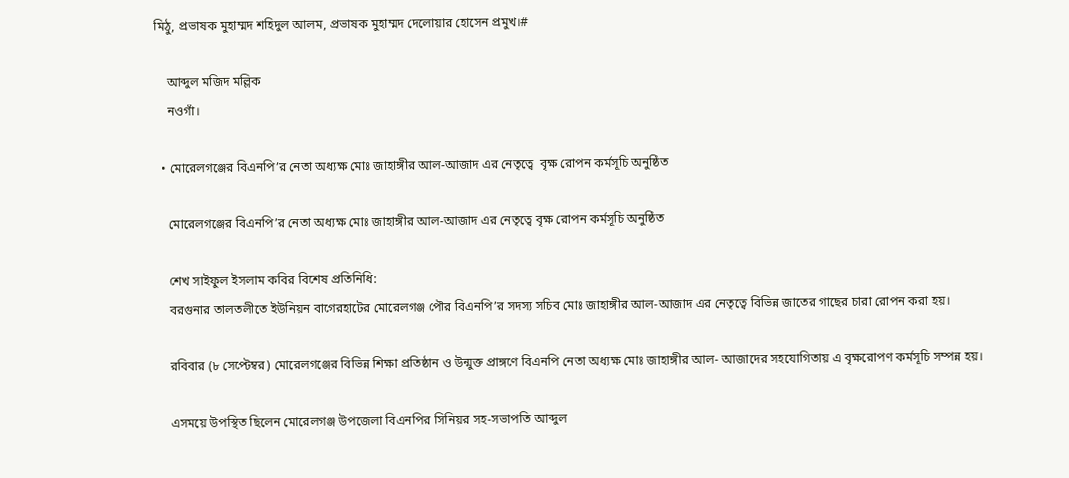মিঠু, প্রভাষক মুহাম্মদ শহিদুল আলম, প্রভাষক মুহাম্মদ দেলোয়ার হোসেন প্রমুখ।#

    আব্দুল মজিদ মল্লিক
    নওগাঁ।

  • মোরেলগঞ্জের বিএনপি’র নেতা অধ্যক্ষ মোঃ জাহাঙ্গীর আল-আজাদ এর নেতৃত্বে  বৃক্ষ রোপন কর্মসূচি অনুষ্ঠিত

    মোরেলগঞ্জের বিএনপি’র নেতা অধ্যক্ষ মোঃ জাহাঙ্গীর আল-আজাদ এর নেতৃত্বে বৃক্ষ রোপন কর্মসূচি অনুষ্ঠিত

    শেখ সাইফুল ইসলাম কবির বিশেষ প্রতিনিধি:
    বরগুনার তালতলীতে ইউনিয়ন বাগেরহাটের মোরেলগঞ্জ পৌর বিএনপি’র সদস্য সচিব মোঃ জাহাঙ্গীর আল-আজাদ এর নেতৃত্বে বিভিন্ন জাতের গাছের চারা রোপন করা হয়।

    রবিবার (৮ সেপ্টেম্বর) মোরেলগঞ্জের বিভিন্ন শিক্ষা প্রতিষ্ঠান ও উন্মুক্ত প্রাঙ্গণে বিএনপি নেতা অধ্যক্ষ মোঃ জাহাঙ্গীর আল- আজাদের সহযোগিতায় এ বৃক্ষরোপণ কর্মসূচি সম্পন্ন হয়।

    এসময়ে উপস্থিত ছিলেন মোরেলগঞ্জ উপজেলা বিএনপির সিনিয়র সহ-সভাপতি আব্দুল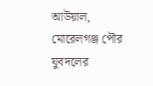আউয়াল, মোরেলগঞ্জ পৌর যুবদলের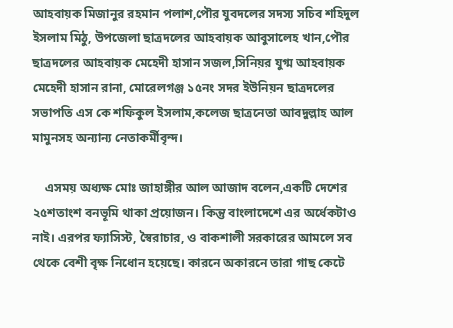আহবায়ক মিজানুর রহমান পলাশ,পৌর যুবদলের সদস্য সচিব শহিদুল ইসলাম মিঠু, উপজেলা ছাত্রদলের আহবায়ক আবুসালেহ খান,পৌর ছাত্রদলের আহবায়ক মেহেদী হাসান সজল,সিনিয়র যুগ্ম আহবায়ক মেহেদী হাসান রানা, মোরেলগঞ্জ ১৫নং সদর ইউনিয়ন ছাত্রদলের সভাপতি এস কে শফিকুল ইসলাম,কলেজ ছাত্রনেতা আবদুল্লাহ আল মামুনসহ অন্যান্য নেতাকর্মীবৃন্দ।

    এসময় অধ্যক্ষ মোঃ জাহাঙ্গীর আল আজাদ বলেন,একটি দেশের ২৫শতাংশ বনভূমি থাকা প্রয়োজন। কিন্তু বাংলাদেশে এর অর্ধেকটাও নাই। এরপর ফ্যাসিস্ট, স্বৈরাচার, ও বাকশালী সরকারের আমলে সব থেকে বেশী বৃক্ষ নিধোন হয়েছে। কারনে অকারনে তারা গাছ কেটে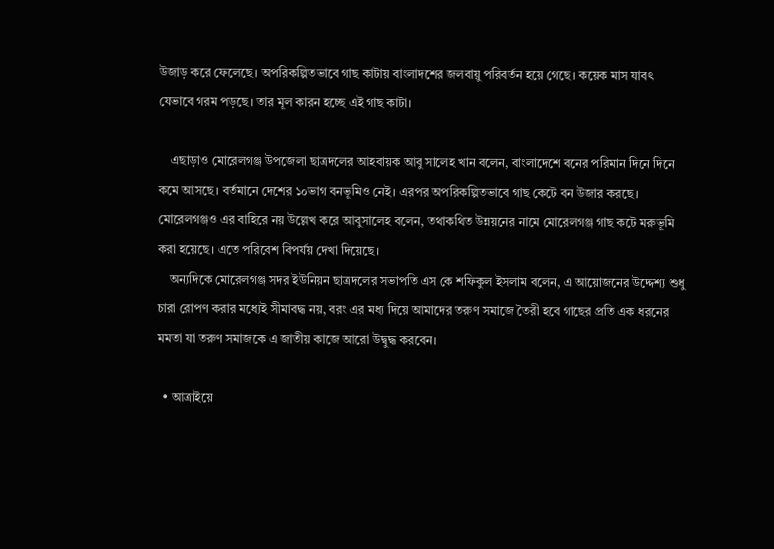উজাড় করে ফেলেছে। অপরিকল্পিতভাবে গাছ কাটায় বাংলাদশের জলবায়ু পরিবর্তন হয়ে গেছে। কয়েক মাস যাবৎ যেভাবে গরম পড়ছে। তার মূল কারন হচ্ছে এই গাছ কাটা।

    এছাড়াও মোরেলগঞ্জ উপজেলা ছাত্রদলের আহবায়ক আবু সালেহ খান বলেন, বাংলাদেশে বনের পরিমান দিনে দিনে কমে আসছে। বর্তমানে দেশের ১০ভাগ বনভূমিও নেই। এরপর অপরিকল্পিতভাবে গাছ কেটে বন উজার করছে। মোরেলগঞ্জও এর বাহিরে নয় উল্লেখ করে আবুসালেহ বলেন, তথাকথিত উন্নয়নের নামে মোরেলগঞ্জ গাছ কটে মরুভূমি করা হয়েছে। এতে পরিবেশ বিপর্যয় দেখা দিয়েছে।
    অন্যদিকে মোরেলগঞ্জ সদর ইউনিয়ন ছাত্রদলের সভাপতি এস কে শফিকুল ইসলাম বলেন, এ আয়োজনের উদ্দেশ্য শুধু চারা রোপণ করার মধ্যেই সীমাবদ্ধ নয়, বরং এর মধ্য দিয়ে আমাদের তরুণ সমাজে তৈরী হবে গাছের প্রতি এক ধরনের মমতা যা তরুণ সমাজকে এ জাতীয় কাজে আরো উদ্বুদ্ধ করবেন।

  • আত্রাইয়ে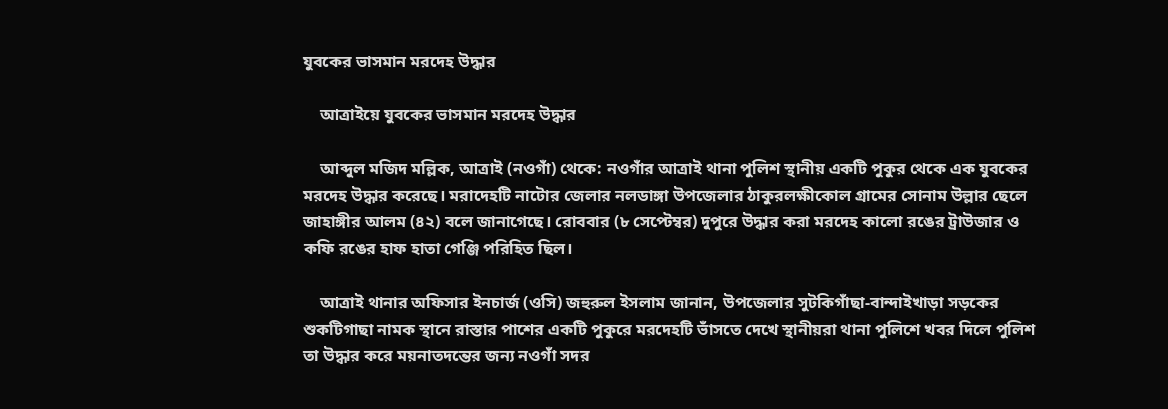যুবকের ভাসমান মরদেহ উদ্ধার

    আত্রাইয়ে যুবকের ভাসমান মরদেহ উদ্ধার

    আব্দুল মজিদ মল্লিক, আত্রাই (নওগাঁ) থেকে: নওগাঁর আত্রাই থানা পুলিশ স্থানীয় একটি পুকুর থেকে এক যুবকের মরদেহ উদ্ধার করেছে। মরাদেহটি নাটোর জেলার নলডাঙ্গা উপজেলার ঠাকুরলক্ষীকোল গ্রামের সোনাম উল্লার ছেলে জাহাঙ্গীর আলম (৪২) বলে জানাগেছে। রোববার (৮ সেপ্টেম্বর) দুপুরে উদ্ধার করা মরদেহ কালো রঙের ট্রাউজার ও কফি রঙের হাফ হাতা গেঞ্জি পরিহিত ছিল।

    আত্রাই থানার অফিসার ইনচার্জ (ওসি) জহুরুল ইসলাম জানান, উপজেলার সুটকিগাঁছা-বান্দাইখাড়া সড়কের শুকটিগাছা নামক স্থানে রাস্তার পাশের একটি পুকুরে মরদেহটি ভাঁসতে দেখে স্থানীয়রা থানা পুলিশে খবর দিলে পুলিশ তা উদ্ধার করে ময়নাতদন্তের জন্য নওগাঁ সদর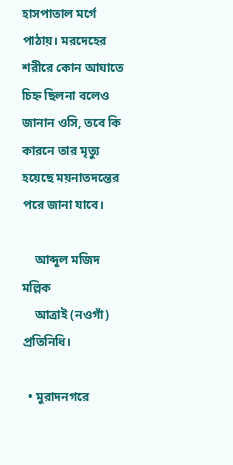হাসপাতাল মর্গে পাঠায়। মরদেহের শরীরে কোন আঘাতে চিহ্ন ছিলনা বলেও জানান ওসি, তবে কি কারনে তার মৃত্যু হয়েছে ময়নাতদন্তের পরে জানা যাবে।

    আব্দুল মজিদ মল্লিক
    আত্রাই (নওগাঁ) প্রতিনিধি।

  • মুরাদনগরে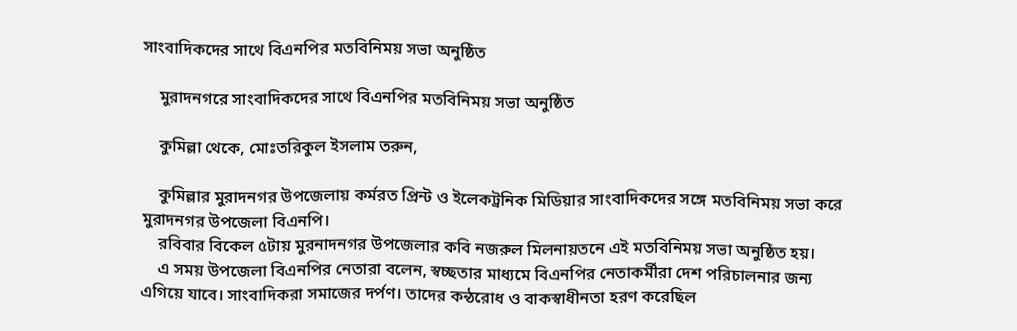সাংবাদিকদের সাথে বিএনপির মতবিনিময় সভা অনুষ্ঠিত

    মুরাদনগরে সাংবাদিকদের সাথে বিএনপির মতবিনিময় সভা অনুষ্ঠিত

    কুমিল্লা থেকে, মোঃতরিকুল ইসলাম তরুন,

    কুমিল্লার মুরাদনগর উপজেলায় কর্মরত প্রিন্ট ও ইলেকট্রনিক মিডিয়ার সাংবাদিকদের সঙ্গে মতবিনিময় সভা করে মুরাদনগর উপজেলা বিএনপি।
    রবিবার বিকেল ৫টায় মুরনাদনগর উপজেলার কবি নজরুল মিলনায়তনে এই মতবিনিময় সভা অনুষ্ঠিত হয়।
    এ সময় উপজেলা বিএনপির নেতারা বলেন, স্বচ্ছতার মাধ্যমে বিএনপির নেতাকর্মীরা দেশ পরিচালনার জন্য এগিয়ে যাবে। সাংবাদিকরা সমাজের দর্পণ। তাদের কন্ঠরোধ ও বাকস্বাধীনতা হরণ করেছিল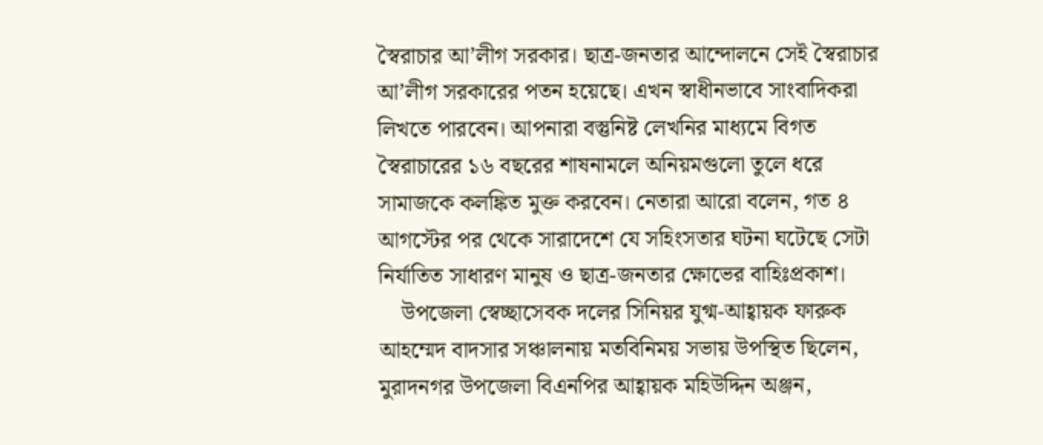স্বৈরাচার আ’লীগ সরকার। ছাত্র-জনতার আন্দোলনে সেই স্বৈরাচার আ’লীগ সরকারের পতন হয়েছে। এখন স্বাধীনভাবে সাংবাদিকরা লিখতে পারবেন। আপনারা বস্তুনিষ্ট লেখনির মাধ্যমে বিগত স্বৈরাচারের ১৬ বছরের শাষনামলে অনিয়মগুলো তুলে ধরে সামাজকে কলঙ্কিত মুক্ত করবেন। নেতারা আরো বলেন, গত ৪ আগস্টের পর থেকে সারাদেশে যে সহিংসতার ঘটনা ঘটেছে সেটা নির্যাতিত সাধারণ মানুষ ও ছাত্র-জনতার ক্ষোভের বাহিঃপ্রকাশ।
    উপজেলা স্বেচ্ছাসেবক দলের সিনিয়র যুগ্ম-আহ্বায়ক ফারুক আহম্মেদ বাদসার সঞ্চালনায় মতবিনিময় সভায় উপস্থিত ছিলেন, মুরাদনগর উপজেলা বিএনপির আহ্বায়ক মহিউদ্দিন অঞ্জন,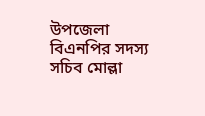উপজেলা বিএনপির সদস্য সচিব মোল্লা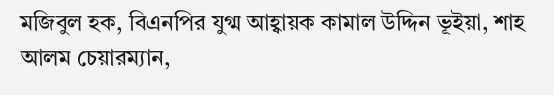মজিবুল হক, বিএনপির যুগ্ম আহ্বায়ক কামাল উদ্দিন ভূইয়া, শাহ আলম চেয়ারম্যান,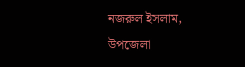নজরুল ইসলাম, উপজেলা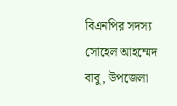বিএনপির সদস্য সোহেল আহম্মেদ বাবু, উপজেলা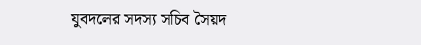যুবদলের সদস্য সচিব সৈয়দ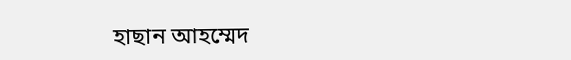হাছান আহম্মেদ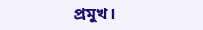প্রমুখ।